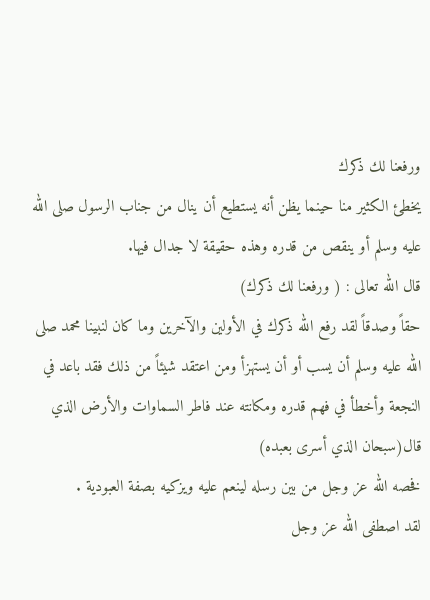ورفعنا لك ذكرك
يخطئ الكثير منا حينما يظن أنه يستطيع أن ينال من جناب الرسول صلى الله عليه وسلم أو ينقص من قدره وهذه حقيقة لا جدال فيها.
قال الله تعالى : ( ورفعنا لك ذكرك)
حقاً وصدقاً لقد رفع الله ذكرك في الأولين والآخرين وما كان لنبينا محمد صلى الله عليه وسلم أن يسب أو أن يستهزأ ومن اعتقد شيئاً من ذلك فقد باعد في النجعة وأخطأ في فهم قدره ومكانته عند فاطر السماوات والأرض الذي
قال(سبحان الذي أسرى بعبده)
فخصه الله عز وجل من بين رسله لينعم عليه ويزكيه بصفة العبودية .
لقد اصطفى الله عز وجل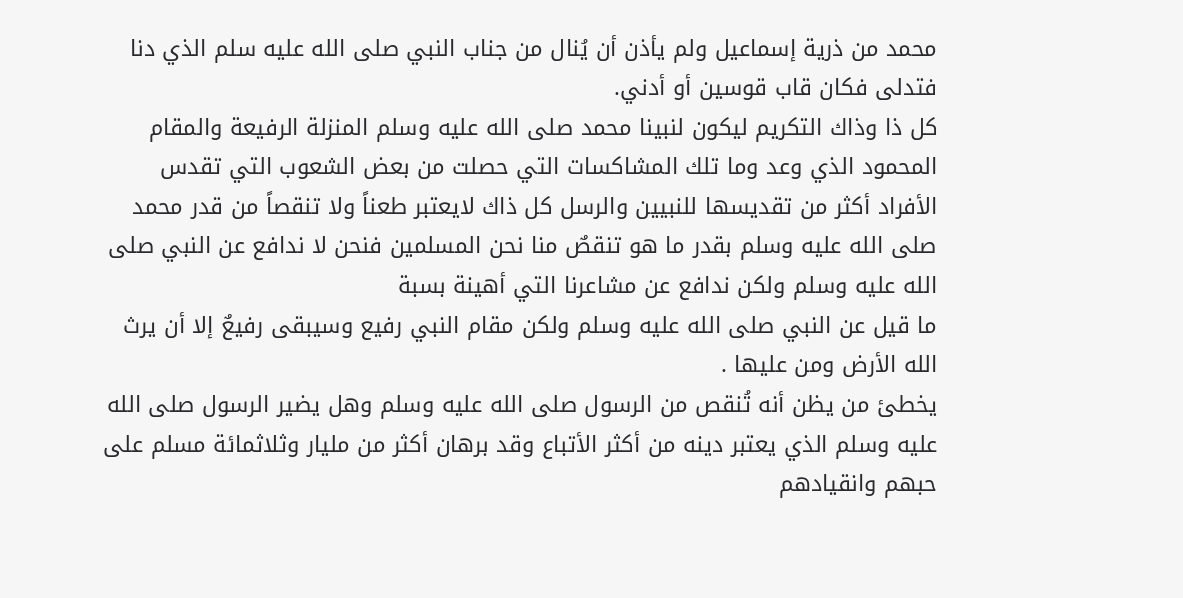محمد من ذرية إسماعيل ولم يأذن أن يُنال من جناب النبي صلى الله عليه سلم الذي دنا فتدلى فكان قاب قوسين أو أدني.
كل ذا وذاك التكريم ليكون لنبينا محمد صلى الله عليه وسلم المنزلة الرفيعة والمقام المحمود الذي وعد وما تلك المشاكسات التي حصلت من بعض الشعوب التي تقدس الأفراد أكثر من تقديسها للنبيين والرسل كل ذاك لايعتبر طعناً ولا تنقصاً من قدر محمد صلى الله عليه وسلم بقدر ما هو تنقصٌ منا نحن المسلمين فنحن لا ندافع عن النبي صلى الله عليه وسلم ولكن ندافع عن مشاعرنا التي أهينة بسبة
ما قيل عن النبي صلى الله عليه وسلم ولكن مقام النبي رفيع وسيبقى رفيعٌ إلا أن يرث الله الأرض ومن عليها .
يخطئ من يظن أنه تُنقص من الرسول صلى الله عليه وسلم وهل يضير الرسول صلى الله عليه وسلم الذي يعتبر دينه من أكثر الأتباع وقد برهان أكثر من مليار وثلاثمائة مسلم على حبهم وانقيادهم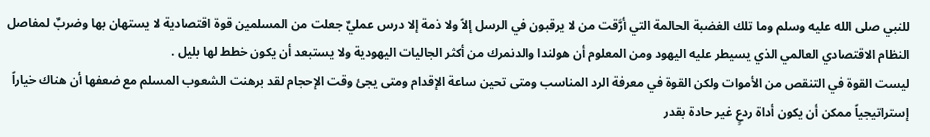للنبي صلى الله عليه وسلم وما تلك الغضبة الحالمة التي أرَّقت من لا يرقبون في الرسل إلاً ولا ذمة إلا درس عمليٌ جعلت من المسلمين قوة اقتصادية لا يستهان بها وضربٌ لمفاصل النظام الاقتصادي العالمي الذي يسيطر عليه اليهود ومن المعلوم أن هولندا والدنمرك من أكثر الجاليات اليهودية ولا يستبعد أن يكون خطط لها بليل .
ليست القوة في التنقص من الأموات ولكن القوة في معرفة الرد المناسب ومتى تحين ساعة الإقدام ومتى يجئ وقت الإحجام لقد برهنت الشعوب المسلم مع ضعفها أن هناك خياراً إستراتيجياً ممكن أن يكون أداة ردعٍ غير حادة بقدر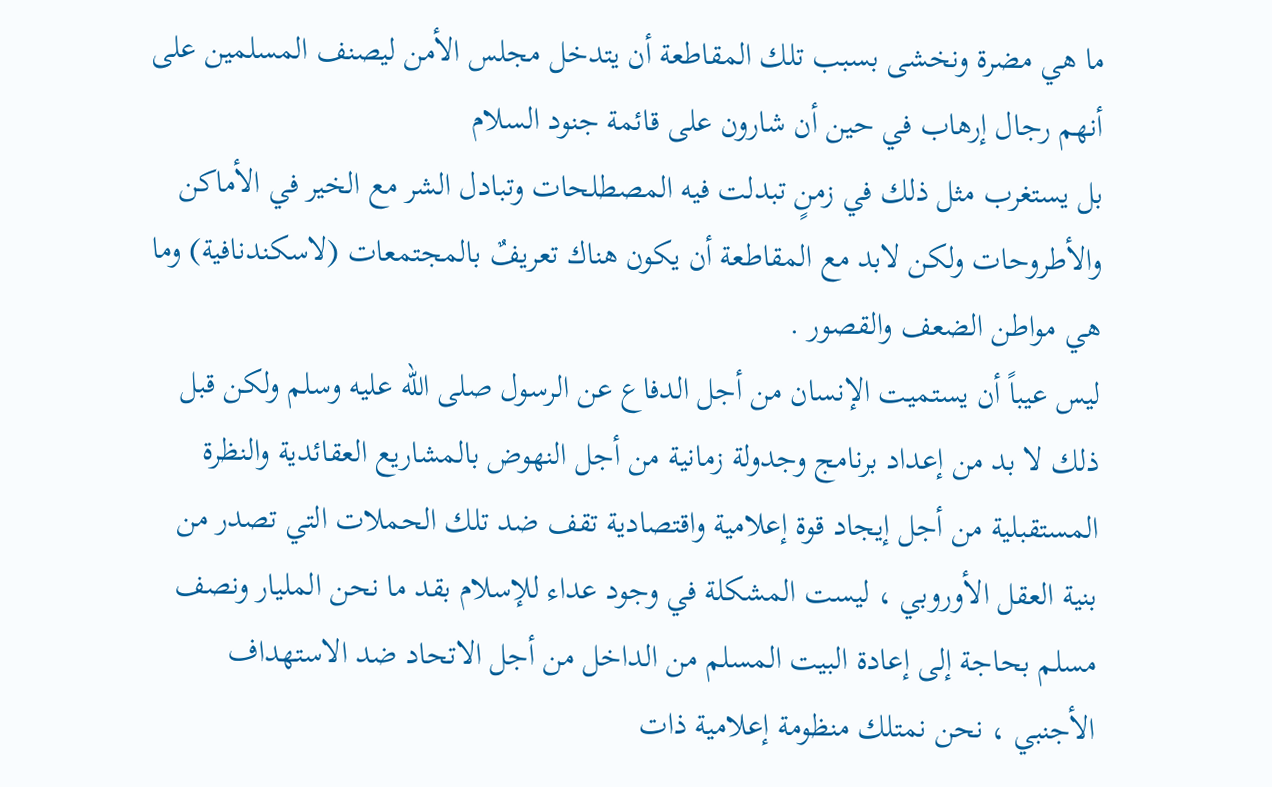ما هي مضرة ونخشى بسبب تلك المقاطعة أن يتدخل مجلس الأمن ليصنف المسلمين على أنهم رجال إرهاب في حين أن شارون على قائمة جنود السلام
بل يستغرب مثل ذلك في زمنٍ تبدلت فيه المصطلحات وتبادل الشر مع الخير في الأماكن والأطروحات ولكن لابد مع المقاطعة أن يكون هناك تعريفٌ بالمجتمعات (لاسكندنافية) وما هي مواطن الضعف والقصور .
ليس عيباً أن يستميت الإنسان من أجل الدفاع عن الرسول صلى الله عليه وسلم ولكن قبل ذلك لا بد من إعداد برنامج وجدولة زمانية من أجل النهوض بالمشاريع العقائدية والنظرة المستقبلية من أجل إيجاد قوة إعلامية واقتصادية تقف ضد تلك الحملات التي تصدر من بنية العقل الأوروبي ، ليست المشكلة في وجود عداء للإسلام بقد ما نحن المليار ونصف مسلم بحاجة إلى إعادة البيت المسلم من الداخل من أجل الاتحاد ضد الاستهداف الأجنبي ، نحن نمتلك منظومة إعلامية ذات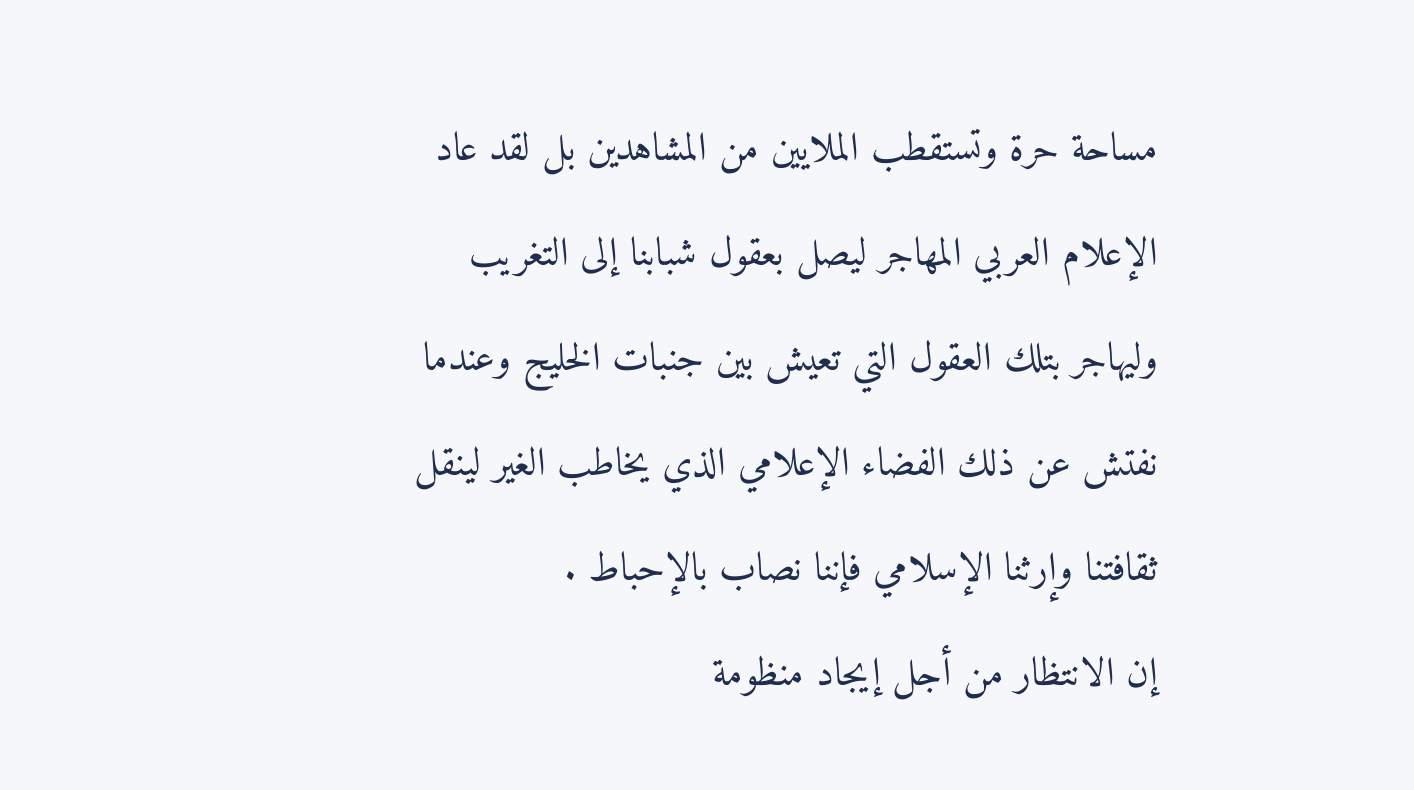مساحة حرة وتستقطب الملايين من المشاهدين بل لقد عاد الإعلام العربي المهاجر ليصل بعقول شبابنا إلى التغريب وليهاجر بتلك العقول التي تعيش بين جنبات الخليج وعندما نفتش عن ذلك الفضاء الإعلامي الذي يخاطب الغير لينقل ثقافتنا وإرثنا الإسلامي فإننا نصاب بالإحباط .
إن الانتظار من أجل إيجاد منظومة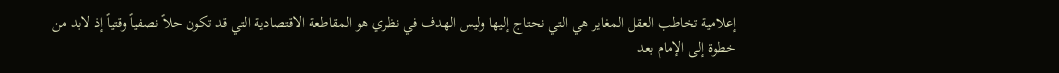إعلامية تخاطب العقل المغاير هي التي نحتاج إليها وليس الهدف في نظري هو المقاطعة الاقتصادية التي قد تكون حلاً نصفياً وقتياً إذ لابد من خطوة إلى الإمام بعد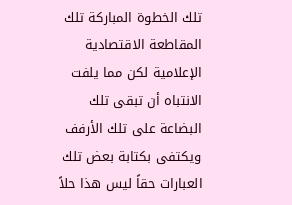تلك الخطوة المباركة تلك المقاطعة الاقتصادية الإعلامية لكن مما يلفت الانتباه أن تبقى تلك البضاعة على تلك الأرفف ويكتفى بكتابة بعض تلك العبارات حقاً ليس هذا حلاً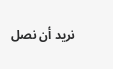نريد أن نصل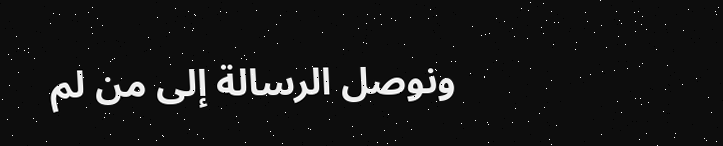ونوصل الرسالة إلى من لم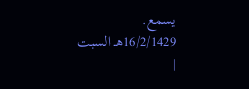يسمع.
16/2/1429هـ السبت
|